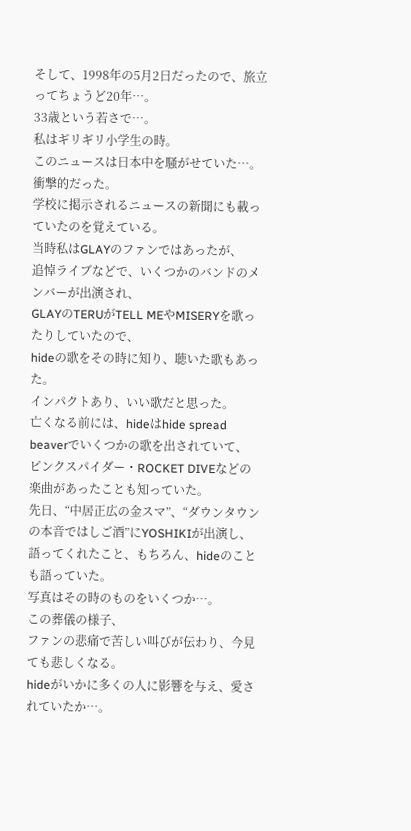そして、1998年の5月2日だったので、旅立ってちょうど20年…。
33歳という若さで…。
私はギリギリ小学生の時。
このニュースは日本中を騒がせていた…。
衝撃的だった。
学校に掲示されるニュースの新聞にも載っていたのを覚えている。
当時私はGLAYのファンではあったが、
追悼ライブなどで、いくつかのバンドのメンバーが出演され、
GLAYのTERUがTELL MEやMISERYを歌ったりしていたので、
hideの歌をその時に知り、聴いた歌もあった。
インパクトあり、いい歌だと思った。
亡くなる前には、hideはhide spread beaverでいくつかの歌を出されていて、
ピンクスパイダー・ROCKET DIVEなどの楽曲があったことも知っていた。
先日、“中居正広の金スマ”、“ダウンタウンの本音ではしご酒”にYOSHIKIが出演し、
語ってくれたこと、もちろん、hideのことも語っていた。
写真はその時のものをいくつか…。
この葬儀の様子、
ファンの悲痛で苦しい叫びが伝わり、今見ても悲しくなる。
hideがいかに多くの人に影響を与え、愛されていたか…。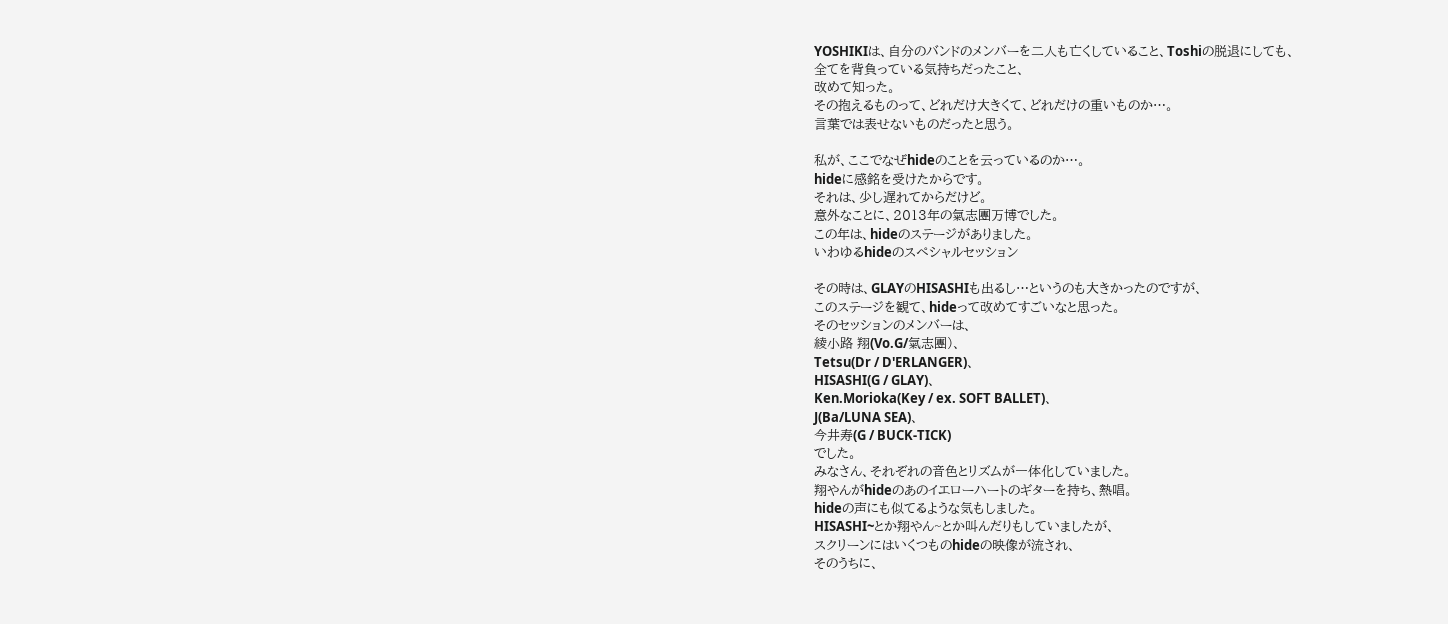YOSHIKIは、自分のバンドのメンバーを二人も亡くしていること、Toshiの脱退にしても、
全てを背負っている気持ちだったこと、
改めて知った。
その抱えるものって、どれだけ大きくて、どれだけの重いものか…。
言葉では表せないものだったと思う。

私が、ここでなぜhideのことを云っているのか…。
hideに感銘を受けたからです。
それは、少し遅れてからだけど。
意外なことに、2013年の氣志團万博でした。
この年は、hideのステージがありました。
いわゆるhideのスペシャルセッション

その時は、GLAYのHISASHIも出るし…というのも大きかったのですが、
このステージを観て、hideって改めてすごいなと思った。
そのセッションのメンバーは、
綾小路 翔(Vo.G/氣志團)、
Tetsu(Dr / D'ERLANGER)、
HISASHI(G / GLAY)、
Ken.Morioka(Key / ex. SOFT BALLET)、
J(Ba/LUNA SEA)、
今井寿(G / BUCK-TICK)
でした。
みなさん、それぞれの音色とリズムが一体化していました。
翔やんがhideのあのイエローハートのギターを持ち、熱唱。
hideの声にも似てるような気もしました。
HISASHI~とか翔やん~とか叫んだりもしていましたが、
スクリーンにはいくつものhideの映像が流され、
そのうちに、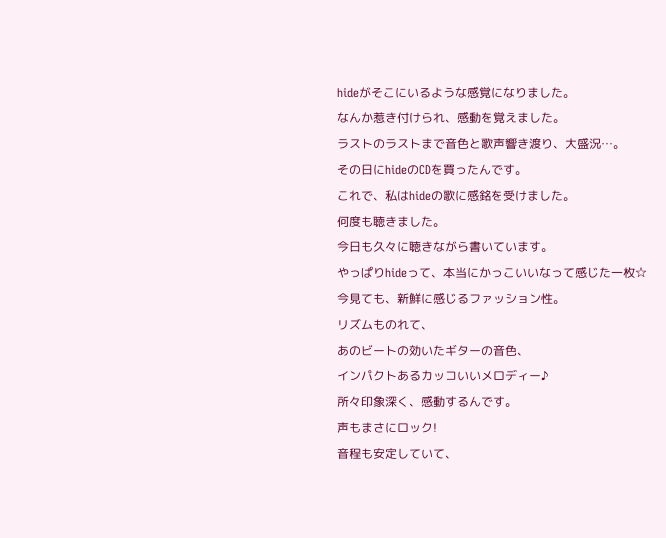hideがそこにいるような感覚になりました。
なんか惹き付けられ、感動を覚えました。
ラストのラストまで音色と歌声響き渡り、大盛況…。
その日にhideのCDを買ったんです。
これで、私はhideの歌に感銘を受けました。
何度も聴きました。
今日も久々に聴きながら書いています。
やっぱりhideって、本当にかっこいいなって感じた一枚☆
今見ても、新鮮に感じるファッション性。
リズムものれて、
あのビートの効いたギターの音色、
インパクトあるカッコいいメロディー♪
所々印象深く、感動するんです。
声もまさにロック!
音程も安定していて、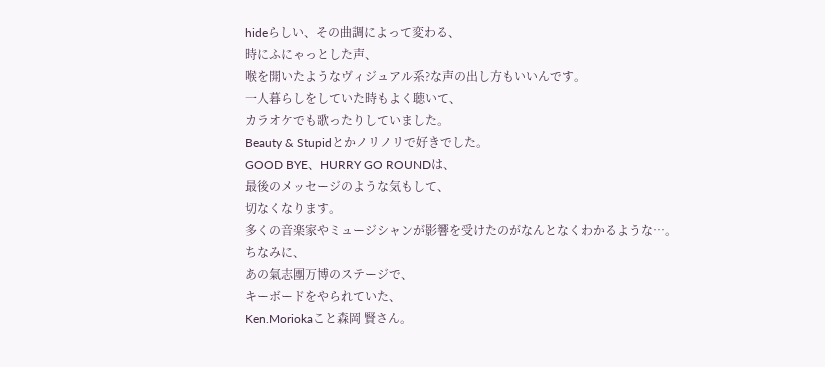hideらしい、その曲調によって変わる、
時にふにゃっとした声、
喉を開いたようなヴィジュアル系?な声の出し方もいいんです。
一人暮らしをしていた時もよく聴いて、
カラオケでも歌ったりしていました。
Beauty & Stupidとかノリノリで好きでした。
GOOD BYE、HURRY GO ROUNDは、
最後のメッセージのような気もして、
切なくなります。
多くの音楽家やミュージシャンが影響を受けたのがなんとなくわかるような…。
ちなみに、
あの氣志團万博のステージで、
キーボードをやられていた、
Ken.Moriokaこと森岡 賢さん。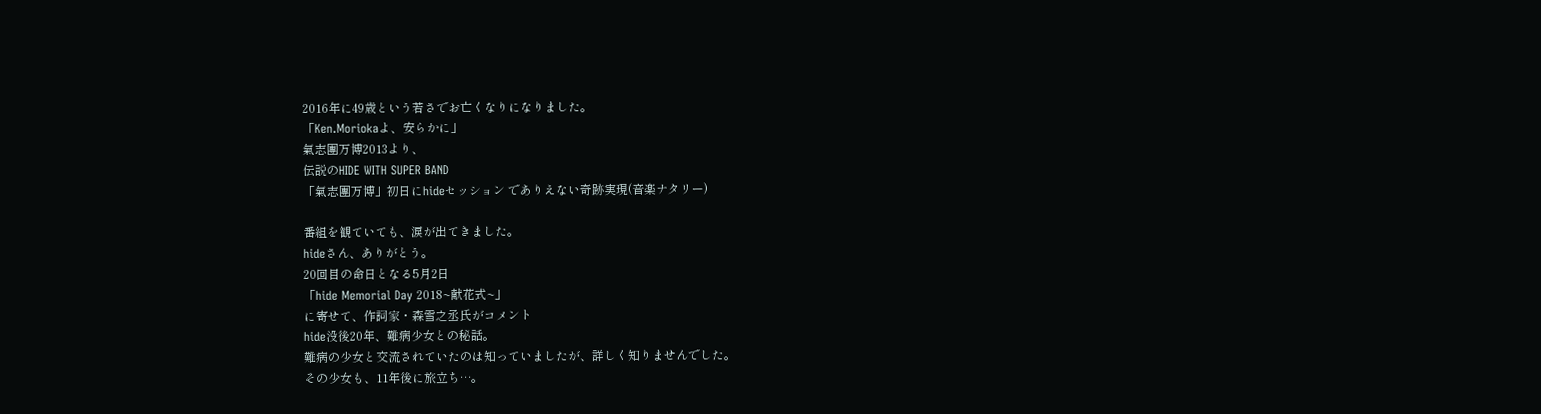2016年に49歳という若さでお亡くなりになりました。
「Ken.Moriokaよ、安らかに」
氣志團万博2013より、
伝説のHIDE WITH SUPER BAND
「氣志團万博」初日にhideセッション でありえない奇跡実現(音楽ナタリー)

番組を観ていても、涙が出てきました。
hideさん、ありがとう。
20回目の命日となる5月2日
「hide Memorial Day 2018~献花式~」
に寄せて、作詞家・森雪之丞氏がコメント
hide没後20年、難病少女との秘話。
難病の少女と交流されていたのは知っていましたが、詳しく知りませんでした。
その少女も、11年後に旅立ち…。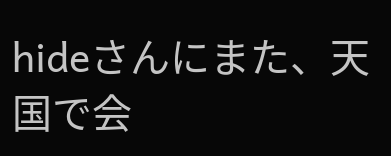hideさんにまた、天国で会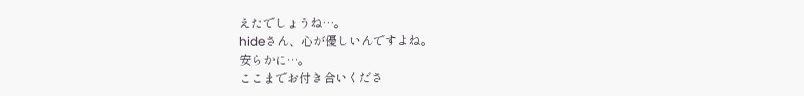えたでしょうね…。
hideさん、心が優しいんですよね。
安らかに…。
ここまでお付き合いくださ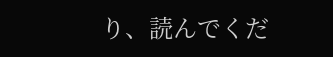り、読んでくだ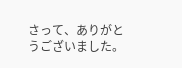さって、ありがとうございました。